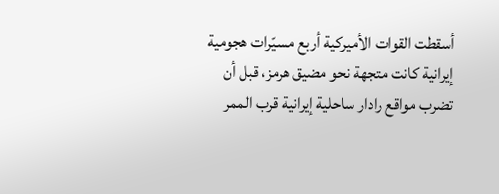أسقطت القوات الأميركية أربع مسيّرات هجومية إيرانية كانت متجهة نحو مضيق هرمز، قبل أن تضرب مواقع رادار ساحلية إيرانية قرب الممر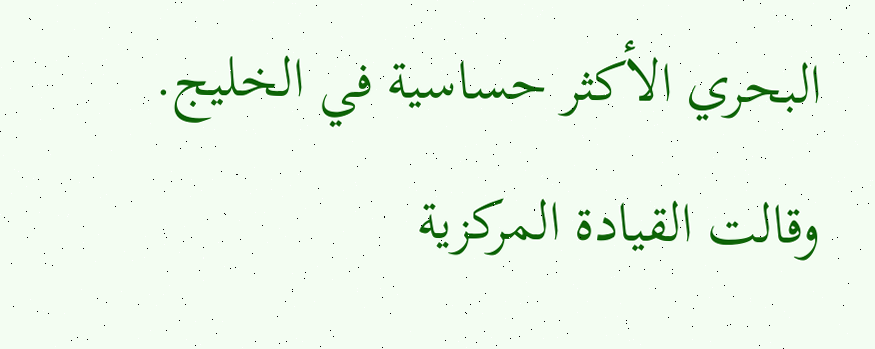البحري الأكثر حساسية في الخليج.
وقالت القيادة المركزية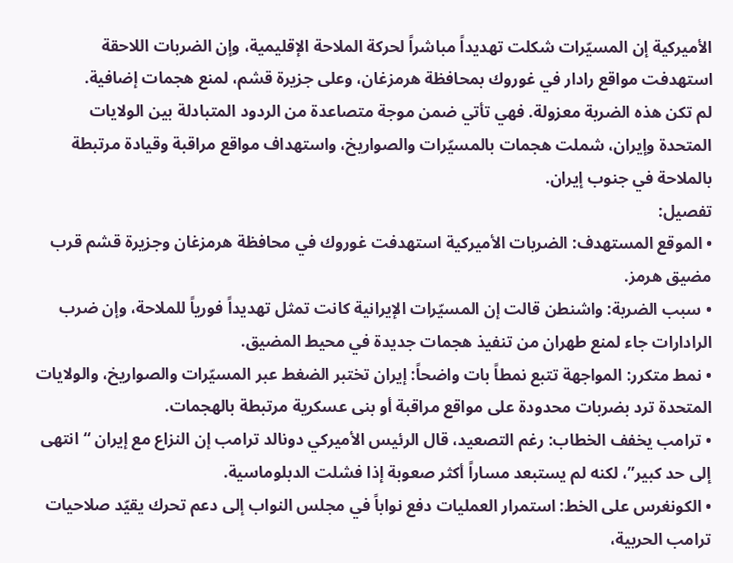الأميركية إن المسيّرات شكلت تهديداً مباشراً لحركة الملاحة الإقليمية، وإن الضربات اللاحقة استهدفت مواقع رادار في غوروك بمحافظة هرمزغان، وعلى جزيرة قشم، لمنع هجمات إضافية.
لم تكن هذه الضربة معزولة. فهي تأتي ضمن موجة متصاعدة من الردود المتبادلة بين الولايات المتحدة وإيران، شملت هجمات بالمسيّرات والصواريخ، واستهداف مواقع مراقبة وقيادة مرتبطة بالملاحة في جنوب إيران.
تفصيل:
• الموقع المستهدف: الضربات الأميركية استهدفت غوروك في محافظة هرمزغان وجزيرة قشم قرب مضيق هرمز.
• سبب الضربة: واشنطن قالت إن المسيّرات الإيرانية كانت تمثل تهديداً فورياً للملاحة، وإن ضرب الرادارات جاء لمنع طهران من تنفيذ هجمات جديدة في محيط المضيق.
• نمط متكرر: المواجهة تتبع نمطاً بات واضحاً: إيران تختبر الضغط عبر المسيّرات والصواريخ، والولايات المتحدة ترد بضربات محدودة على مواقع مراقبة أو بنى عسكرية مرتبطة بالهجمات.
• ترامب يخفف الخطاب: رغم التصعيد، قال الرئيس الأميركي دونالد ترامب إن النزاع مع إيران “انتهى إلى حد كبير”، لكنه لم يستبعد مساراً أكثر صعوبة إذا فشلت الدبلوماسية.
• الكونغرس على الخط: استمرار العمليات دفع نواباً في مجلس النواب إلى دعم تحرك يقيّد صلاحيات ترامب الحربية،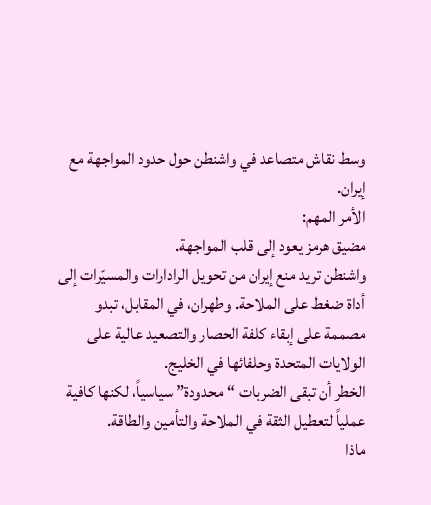وسط نقاش متصاعد في واشنطن حول حدود المواجهة مع إيران.
الأمر المهم:
مضيق هرمز يعود إلى قلب المواجهة.
واشنطن تريد منع إيران من تحويل الرادارات والمسيّرات إلى أداة ضغط على الملاحة. وطهران، في المقابل، تبدو مصممة على إبقاء كلفة الحصار والتصعيد عالية على الولايات المتحدة وحلفائها في الخليج.
الخطر أن تبقى الضربات “محدودة” سياسياً، لكنها كافية عملياً لتعطيل الثقة في الملاحة والتأمين والطاقة.
ماذا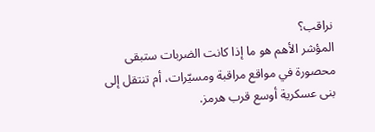نراقب؟
المؤشر الأهم هو ما إذا كانت الضربات ستبقى محصورة في مواقع مراقبة ومسيّرات، أم تنتقل إلى بنى عسكرية أوسع قرب هرمز.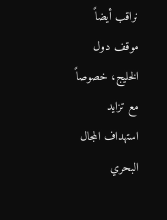نراقب أيضاً موقف دول الخليج، خصوصاً مع تزايد استهداف المجال البحري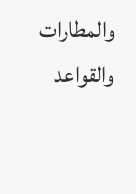والمطارات والقواعد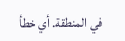في المنطقة. أي خطأ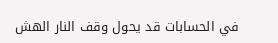في الحسابات قد يحول وقف النار الهش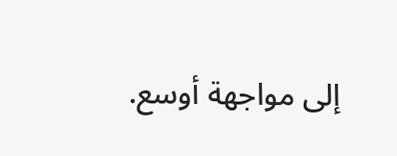إلى مواجهة أوسع.